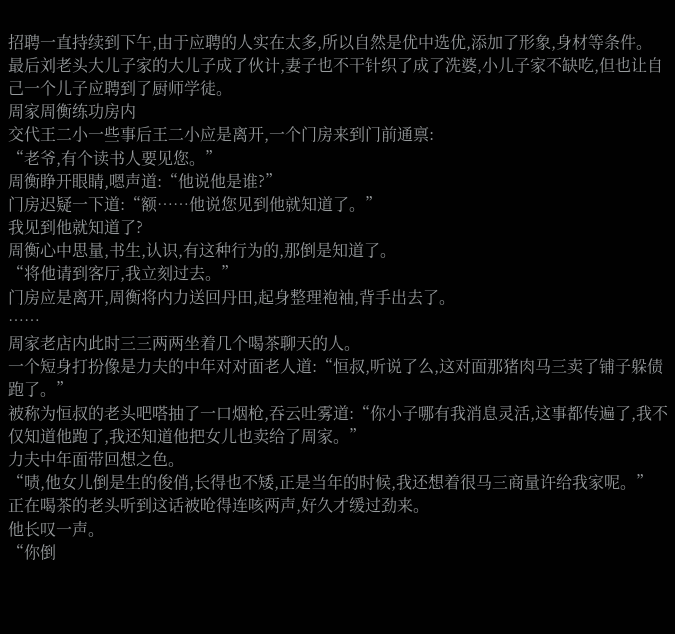招聘一直持续到下午,由于应聘的人实在太多,所以自然是优中选优,添加了形象,身材等条件。
最后刘老头大儿子家的大儿子成了伙计,妻子也不干针织了成了洗婆,小儿子家不缺吃,但也让自己一个儿子应聘到了厨师学徒。
周家周衡练功房内
交代王二小一些事后王二小应是离开,一个门房来到门前通禀:
“老爷,有个读书人要见您。”
周衡睁开眼睛,嗯声道:“他说他是谁?”
门房迟疑一下道:“额……他说您见到他就知道了。”
我见到他就知道了?
周衡心中思量,书生,认识,有这种行为的,那倒是知道了。
“将他请到客厅,我立刻过去。”
门房应是离开,周衡将内力送回丹田,起身整理袍袖,背手出去了。
……
周家老店内此时三三两两坐着几个喝茶聊天的人。
一个短身打扮像是力夫的中年对对面老人道:“恒叔,听说了么,这对面那猪肉马三卖了铺子躲债跑了。”
被称为恒叔的老头吧嗒抽了一口烟枪,吞云吐雾道:“你小子哪有我消息灵活,这事都传遍了,我不仅知道他跑了,我还知道他把女儿也卖给了周家。”
力夫中年面带回想之色。
“啧,他女儿倒是生的俊俏,长得也不矮,正是当年的时候,我还想着很马三商量许给我家呢。”
正在喝茶的老头听到这话被呛得连咳两声,好久才缓过劲来。
他长叹一声。
“你倒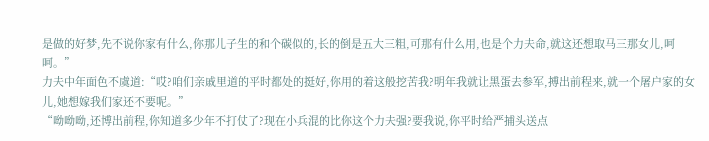是做的好梦,先不说你家有什么,你那儿子生的和个碳似的,长的倒是五大三粗,可那有什么用,也是个力夫命,就这还想取马三那女儿,呵呵。”
力夫中年面色不虞道:“哎?咱们亲戚里道的平时都处的挺好,你用的着这般挖苦我?明年我就让黑蛋去参军,搏出前程来,就一个屠户家的女儿,她想嫁我们家还不要呢。”
“呦呦呦,还博出前程,你知道多少年不打仗了?现在小兵混的比你这个力夫强?要我说,你平时给严捕头送点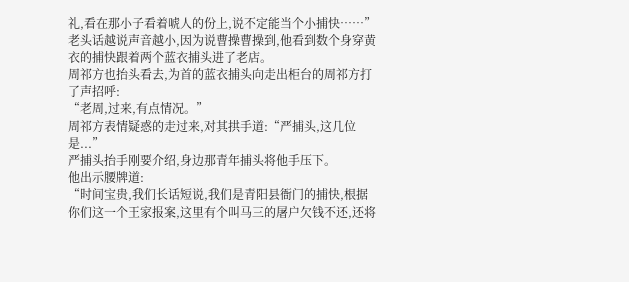礼,看在那小子看着唬人的份上,说不定能当个小捕快……”
老头话越说声音越小,因为说曹操曹操到,他看到数个身穿黄衣的捕快跟着两个蓝衣捕头进了老店。
周祁方也抬头看去,为首的蓝衣捕头向走出柜台的周祁方打了声招呼:
“老周,过来,有点情况。”
周祁方表情疑惑的走过来,对其拱手道:“严捕头,这几位是...”
严捕头抬手刚要介绍,身边那青年捕头将他手压下。
他出示腰牌道:
“时间宝贵,我们长话短说,我们是青阳县衙门的捕快,根据你们这一个王家报案,这里有个叫马三的屠户欠钱不还,还将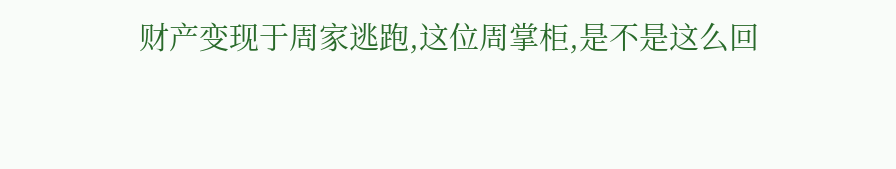财产变现于周家逃跑,这位周掌柜,是不是这么回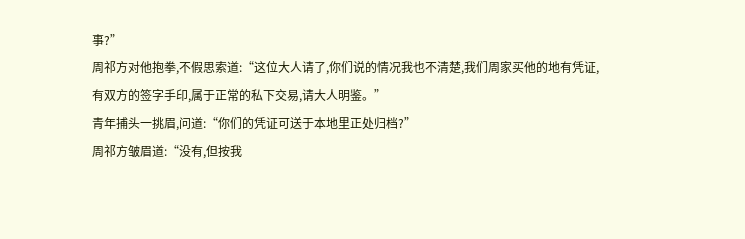事?”
周祁方对他抱拳,不假思索道:“这位大人请了,你们说的情况我也不清楚,我们周家买他的地有凭证,有双方的签字手印,属于正常的私下交易,请大人明鉴。”
青年捕头一挑眉,问道:“你们的凭证可送于本地里正处归档?”
周祁方皱眉道:“没有,但按我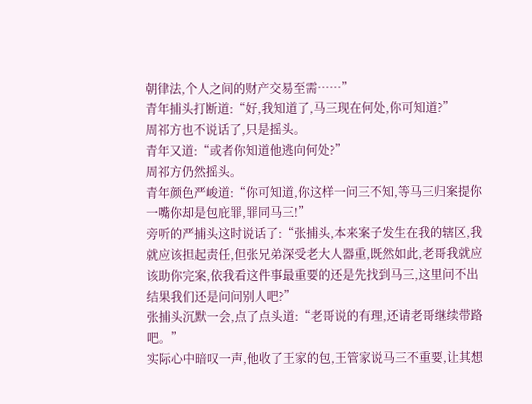朝律法,个人之间的财产交易至需……”
青年捕头打断道:“好,我知道了,马三现在何处,你可知道?”
周祁方也不说话了,只是摇头。
青年又道:“或者你知道他逃向何处?”
周祁方仍然摇头。
青年颜色严峻道:“你可知道,你这样一问三不知,等马三归案提你一嘴你却是包庇罪,罪同马三!”
旁听的严捕头这时说话了:“张捕头,本来案子发生在我的辖区,我就应该担起责任,但张兄弟深受老大人器重,既然如此,老哥我就应该助你完案,依我看这件事最重要的还是先找到马三,这里问不出结果我们还是问问别人吧?”
张捕头沉默一会,点了点头道:“老哥说的有理,还请老哥继续带路吧。”
实际心中暗叹一声,他收了王家的包,王管家说马三不重要,让其想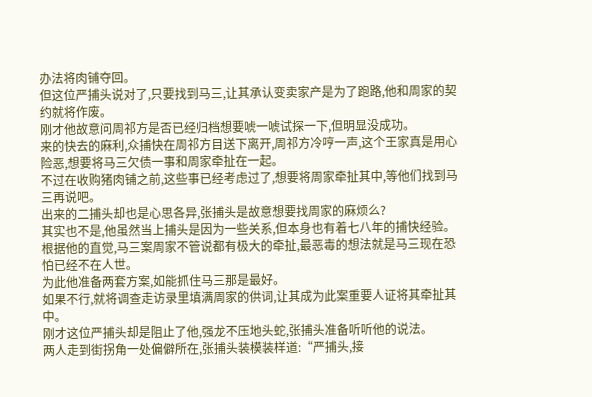办法将肉铺夺回。
但这位严捕头说对了,只要找到马三,让其承认变卖家产是为了跑路,他和周家的契约就将作废。
刚才他故意问周祁方是否已经归档想要唬一唬试探一下,但明显没成功。
来的快去的麻利,众捕快在周祁方目送下离开,周祁方冷哼一声,这个王家真是用心险恶,想要将马三欠债一事和周家牵扯在一起。
不过在收购猪肉铺之前,这些事已经考虑过了,想要将周家牵扯其中,等他们找到马三再说吧。
出来的二捕头却也是心思各异,张捕头是故意想要找周家的麻烦么?
其实也不是,他虽然当上捕头是因为一些关系,但本身也有着七八年的捕快经验。
根据他的直觉,马三案周家不管说都有极大的牵扯,最恶毒的想法就是马三现在恐怕已经不在人世。
为此他准备两套方案,如能抓住马三那是最好。
如果不行,就将调查走访录里填满周家的供词,让其成为此案重要人证将其牵扯其中。
刚才这位严捕头却是阻止了他,强龙不压地头蛇,张捕头准备听听他的说法。
两人走到街拐角一处偏僻所在,张捕头装模装样道:“严捕头,接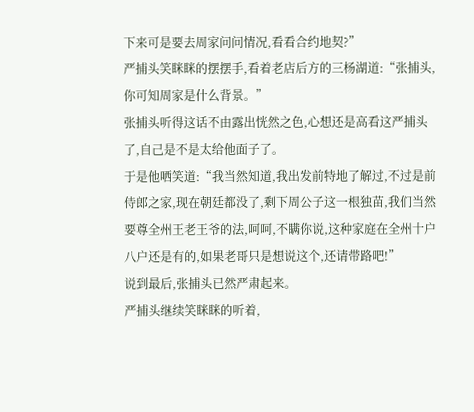下来可是要去周家问问情况,看看合约地契?”
严捕头笑眯眯的摆摆手,看着老店后方的三杨湖道:“张捕头,你可知周家是什么背景。”
张捕头听得这话不由露出恍然之色,心想还是高看这严捕头了,自己是不是太给他面子了。
于是他哂笑道:“我当然知道,我出发前特地了解过,不过是前侍郎之家,现在朝廷都没了,剩下周公子这一根独苗,我们当然要尊全州王老王爷的法,呵呵,不瞒你说,这种家庭在全州十户八户还是有的,如果老哥只是想说这个,还请带路吧!”
说到最后,张捕头已然严肃起来。
严捕头继续笑眯眯的听着,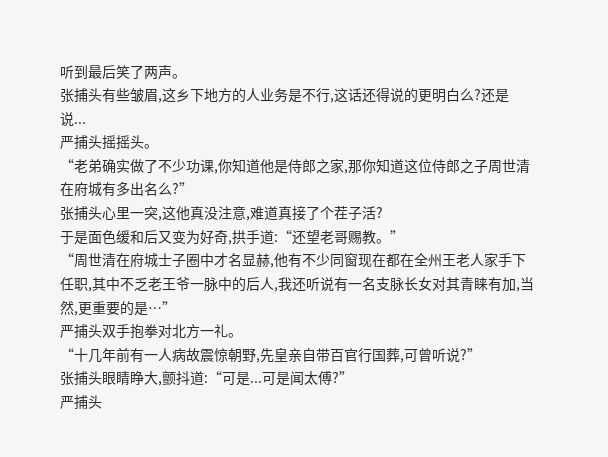听到最后笑了两声。
张捕头有些皱眉,这乡下地方的人业务是不行,这话还得说的更明白么?还是说...
严捕头摇摇头。
“老弟确实做了不少功课,你知道他是侍郎之家,那你知道这位侍郎之子周世清在府城有多出名么?”
张捕头心里一突,这他真没注意,难道真接了个茬子活?
于是面色缓和后又变为好奇,拱手道:“还望老哥赐教。”
“周世清在府城士子圈中才名显赫,他有不少同窗现在都在全州王老人家手下任职,其中不乏老王爷一脉中的后人,我还听说有一名支脉长女对其青睐有加,当然,更重要的是…”
严捕头双手抱拳对北方一礼。
“十几年前有一人病故震惊朝野,先皇亲自带百官行国葬,可曾听说?”
张捕头眼睛睁大,颤抖道:“可是...可是闻太傅?”
严捕头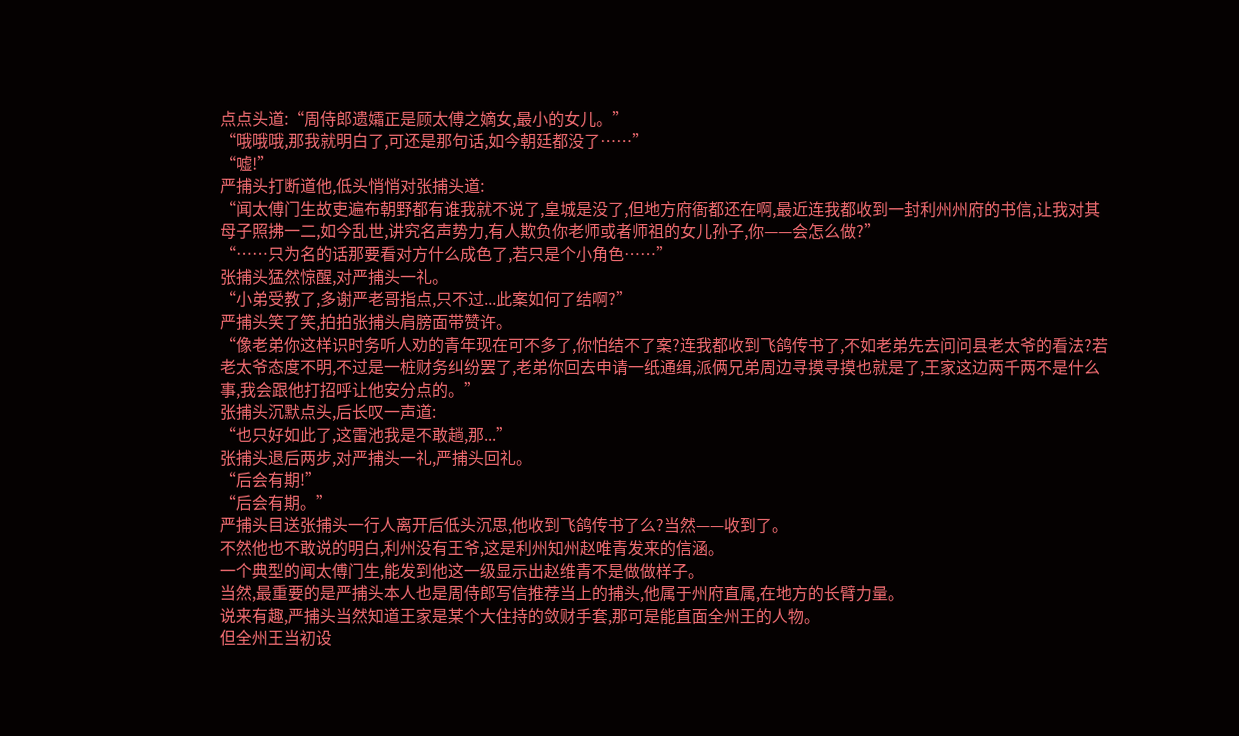点点头道:“周侍郎遗孀正是顾太傅之嫡女,最小的女儿。”
“哦哦哦,那我就明白了,可还是那句话,如今朝廷都没了……”
“嘘!”
严捕头打断道他,低头悄悄对张捕头道:
“闻太傅门生故吏遍布朝野都有谁我就不说了,皇城是没了,但地方府衙都还在啊,最近连我都收到一封利州州府的书信,让我对其母子照拂一二,如今乱世,讲究名声势力,有人欺负你老师或者师祖的女儿孙子,你——会怎么做?”
“……只为名的话那要看对方什么成色了,若只是个小角色……”
张捕头猛然惊醒,对严捕头一礼。
“小弟受教了,多谢严老哥指点,只不过...此案如何了结啊?”
严捕头笑了笑,拍拍张捕头肩膀面带赞许。
“像老弟你这样识时务听人劝的青年现在可不多了,你怕结不了案?连我都收到飞鸽传书了,不如老弟先去问问县老太爷的看法?若老太爷态度不明,不过是一桩财务纠纷罢了,老弟你回去申请一纸通缉,派俩兄弟周边寻摸寻摸也就是了,王家这边两千两不是什么事,我会跟他打招呼让他安分点的。”
张捕头沉默点头,后长叹一声道:
“也只好如此了,这雷池我是不敢趟,那...”
张捕头退后两步,对严捕头一礼,严捕头回礼。
“后会有期!”
“后会有期。”
严捕头目送张捕头一行人离开后低头沉思,他收到飞鸽传书了么?当然——收到了。
不然他也不敢说的明白,利州没有王爷,这是利州知州赵唯青发来的信涵。
一个典型的闻太傅门生,能发到他这一级显示出赵维青不是做做样子。
当然,最重要的是严捕头本人也是周侍郎写信推荐当上的捕头,他属于州府直属,在地方的长臂力量。
说来有趣,严捕头当然知道王家是某个大住持的敛财手套,那可是能直面全州王的人物。
但全州王当初设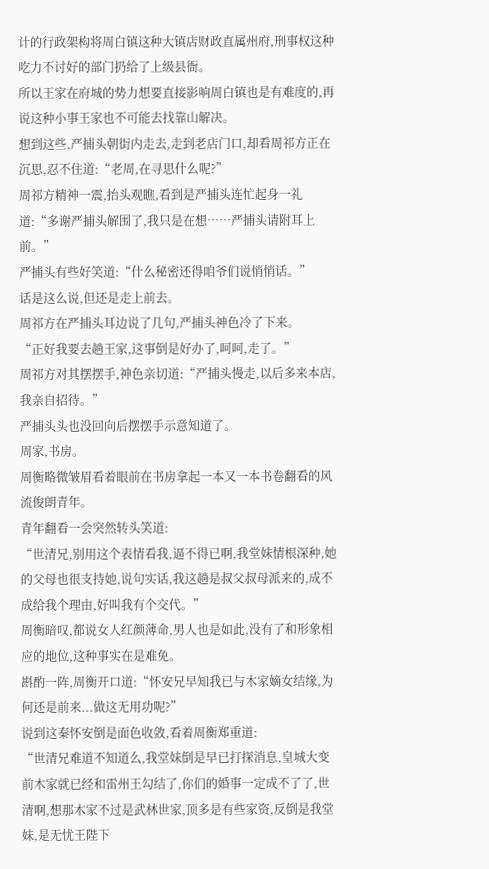计的行政架构将周白镇这种大镇店财政直属州府,刑事权这种吃力不讨好的部门扔给了上级县衙。
所以王家在府城的势力想要直接影响周白镇也是有难度的,再说这种小事王家也不可能去找靠山解决。
想到这些,严捕头朝街内走去,走到老店门口,却看周祁方正在沉思,忍不住道:“老周,在寻思什么呢?”
周祁方精神一震,抬头观瞧,看到是严捕头连忙起身一礼道:“多谢严捕头解围了,我只是在想……严捕头请附耳上前。”
严捕头有些好笑道:“什么秘密还得咱爷们说悄悄话。”
话是这么说,但还是走上前去。
周祁方在严捕头耳边说了几句,严捕头神色冷了下来。
“正好我要去趟王家,这事倒是好办了,呵呵,走了。”
周祁方对其摆摆手,神色亲切道:“严捕头慢走,以后多来本店,我亲自招待。”
严捕头头也没回向后摆摆手示意知道了。
周家,书房。
周衡略微皱眉看着眼前在书房拿起一本又一本书卷翻看的风流俊朗青年。
青年翻看一会突然转头笑道:
“世清兄,别用这个表情看我,逼不得已啊,我堂妹情根深种,她的父母也很支持她,说句实话,我这趟是叔父叔母派来的,成不成给我个理由,好叫我有个交代。”
周衡暗叹,都说女人红颜薄命,男人也是如此,没有了和形象相应的地位,这种事实在是难免。
斟酌一阵,周衡开口道:“怀安兄早知我已与木家嫡女结缘,为何还是前来...做这无用功呢?”
说到这秦怀安倒是面色收敛,看着周衡郑重道:
“世清兄难道不知道么,我堂妹倒是早已打探消息,皇城大变前木家就已经和雷州王勾结了,你们的婚事一定成不了了,世清啊,想那木家不过是武林世家,顶多是有些家资,反倒是我堂妹,是无忧王陛下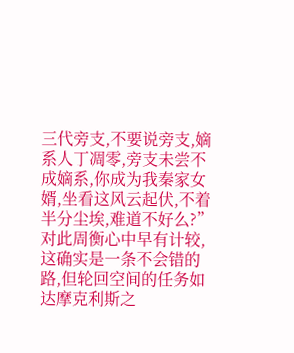三代旁支,不要说旁支,嫡系人丁凋零,旁支未尝不成嫡系,你成为我秦家女婿,坐看这风云起伏,不着半分尘埃,难道不好么?”
对此周衡心中早有计较,这确实是一条不会错的路,但轮回空间的任务如达摩克利斯之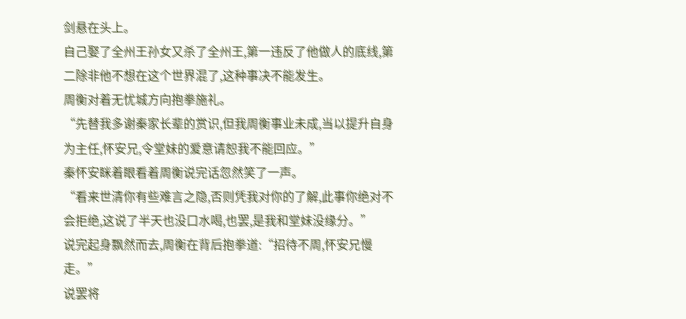剑悬在头上。
自己娶了全州王孙女又杀了全州王,第一违反了他做人的底线,第二除非他不想在这个世界混了,这种事决不能发生。
周衡对着无忧城方向抱拳施礼。
“先替我多谢秦家长辈的赏识,但我周衡事业未成,当以提升自身为主任,怀安兄,令堂妹的爱意请恕我不能回应。”
秦怀安眯着眼看着周衡说完话忽然笑了一声。
“看来世清你有些难言之隐,否则凭我对你的了解,此事你绝对不会拒绝,这说了半天也没口水喝,也罢,是我和堂妹没缘分。”
说完起身飘然而去,周衡在背后抱拳道:“招待不周,怀安兄慢走。”
说罢将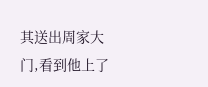其送出周家大门,看到他上了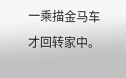一乘描金马车才回转家中。